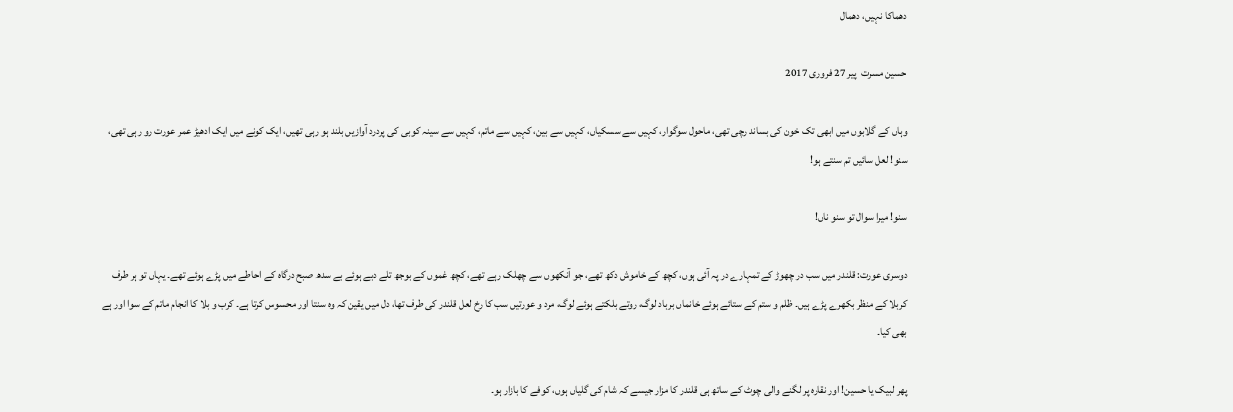دھماکا نہیں، دھمال

حسین مسرت  پير 27 فروری 2017

وہاں کے گلابوں میں ابھی تک خون کی بساند رچی تھی، ماحول سوگوار، کہیں سے سسکیاں، کہیں سے بین، کہیں سے ماتم، کہیں سے سینہ کوبی کی پردرد آوازیں بلند ہو رہی تھیں، ایک کونے میں ایک ادھیڑ عمر عورت رو رہی تھی، سنو! لعل سائیں تم سنتے ہو!

سنو! میرا سوال تو سنو ناں!

دوسری عورت: قلندر میں سب در چھوڑ کے تمہارے در پہ آئی ہوں، کچھ کے خاموش دکھ تھے، جو آنکھوں سے چھلک رہے تھے، کچھ غموں کے بوجھ تلے دبے ہوئے بے سدھ صبح درگاہ کے احاطے میں پڑے ہوئے تھے۔ یہاں تو ہر طرف کربلا کے منظر بکھرے پڑے ہیں۔ ظلم و ستم کے ستائے ہوئے خانماں برباد لوگ، روتے بلکتے ہوئے لوگ، مرد و عورتیں سب کا رخ لعل قلندر کی طرف تھا، دل میں یقین کہ وہ سنتا اور محسوس کرتا ہے۔ کرب و بلا کا انجام ماتم کے سوا اور ہے بھی کیا۔

پھر لبیک یا حسین! اور نقارہ پر لگنے والی چوٹ کے ساتھ ہی قلندر کا مزار جیسے کہ شام کی گلیاں ہوں، کوفے کا بازار ہو۔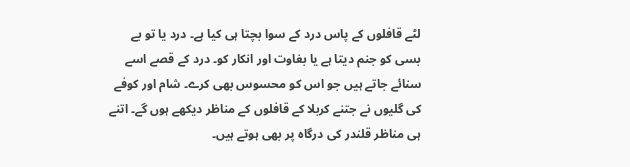لٹے قافلوں کے پاس درد کے سوا بچتا ہی کیا ہے۔ درد یا تو بے بسی کو جنم دیتا ہے یا بغاوت اور انکار کو۔ درد کے قصے اسے سنائے جاتے ہیں جو اس کو محسوس بھی کرے۔ شام اور کوفے کی گلیوں نے جتنے کربلا کے قافلوں کے مناظر دیکھے ہوں گے۔ اتنے ہی مناظر قلندر کی درگاہ پر بھی ہوتے ہیں۔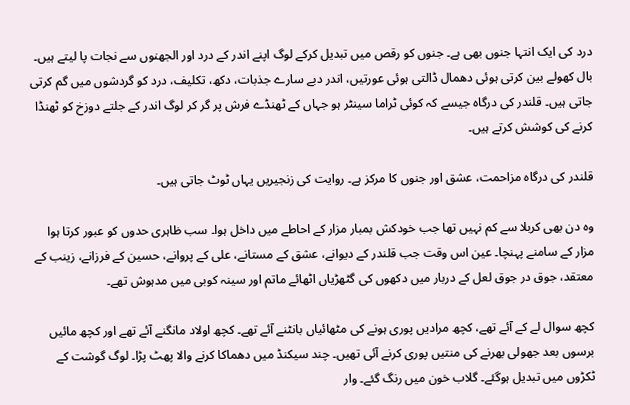درد کی ایک انتہا جنوں بھی ہے۔ جنوں کو رقص میں تبدیل کرکے لوگ اپنے اندر کے درد اور الجھنوں سے نجات پا لیتے ہیں۔ بال کھولے بین کرتی ہوئی دھمال ڈالتی ہوئی عورتیں، اندر دبے سارے جذبات، دکھ، تکلیف، درد کو گردشوں میں گم کرتی جاتی ہیں۔ قلندر کی درگاہ جیسے کہ کوئی ٹراما سینٹر ہو جہاں کے ٹھنڈے فرش پر گر کر لوگ اندر کے جلتے دوزخ کو ٹھنڈا کرنے کی کوشش کرتے ہیں۔

قلندر کی درگاہ مزاحمت، عشق اور جنوں کا مرکز ہے۔ روایت کی زنجیریں یہاں ٹوٹ جاتی ہیں۔

وہ دن بھی کربلا سے کم نہیں تھا جب خودکش بمبار مزار کے احاطے میں داخل ہوا۔ سب ظاہری حدوں کو عبور کرتا ہوا مزار کے سامنے پہنچا۔ عین اس وقت جب قلندر کے دیوانے، عشق کے مستانے، علی کے پروانے، حسین کے فرزانے، زینب کے معتقد، جوق در جوق لعل کے دربار میں دکھوں کی گٹھڑیاں اٹھائے ماتم اور سینہ کوبی میں مدہوش تھے۔

کچھ سوال لے کے آئے تھے، کچھ مرادیں پوری ہونے کی مٹھائیاں بانٹنے آئے تھے۔ کچھ اولاد مانگنے آئے تھے اور کچھ مائیں برسوں بعد جھولی بھرنے کی منتیں پوری کرنے آئی تھیں۔ چند سیکنڈ میں دھماکا کرنے والا پھٹ پڑا۔ لوگ گوشت کے ٹکڑوں میں تبدیل ہوگئے۔ گلاب خون میں رنگ گئے۔ وار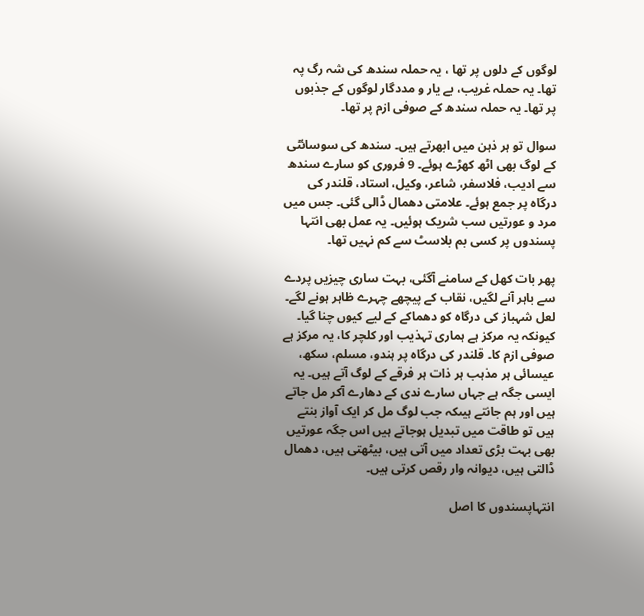لوگوں کے دلوں پر تھا ، یہ حملہ سندھ کی شہ رگ پہ تھا۔ یہ حملہ غریب، بے یار و مددگار لوگوں کے جذبوں پر تھا۔ یہ حملہ سندھ کے صوفی ازم پر تھا۔

سوال تو ہر ذہن میں ابھرتے ہیں۔ سندھ کی سوسائٹی کے لوگ بھی اٹھ کھڑے ہوئے۔ 9 فروری کو سارے سندھ سے ادیب، فلاسفر، شاعر، وکیل، استاد، قلندر کی درگاہ پر جمع ہوئے۔ علامتی دھمال ڈالی گئی۔ جس میں مرد و عورتیں سب شریک ہوئیں۔ یہ عمل بھی انتہا پسندوں پر کسی بم بلاسٹ سے کم نہیں تھا۔

پھر بات کھل کے سامنے آگئی، بہت ساری چیزیں پردے سے باہر آنے لگیں، نقاب کے پیچھے چہرے ظاہر ہونے لگے۔ لعل شہباز کی درگاہ کو دھماکے کے لیے کیوں چنا گیا۔ کیونکہ یہ مرکز ہے ہماری تہذیب اور کلچر کا، یہ مرکز ہے صوفی ازم کا۔ قلندر کی درگاہ پر ہندو، مسلم، سکھ، عیسائی ہر مذہب ہر ذات ہر فرقے کے لوگ آتے ہیں۔ یہ ایسی جگہ ہے جہاں سارے ندی کے دھارے آکر مل جاتے ہیں اور ہم جانتے ہیںکہ جب لوگ مل کر ایک آواز بنتے ہیں تو طاقت میں تبدیل ہوجاتے ہیں اس جگہ عورتیں بھی بہت بڑی تعداد میں آتی ہیں، بیٹھتی ہیں، دھمال ڈالتی ہیں، دیوانہ وار رقص کرتی ہیں۔

انتہاپسندوں کا اصل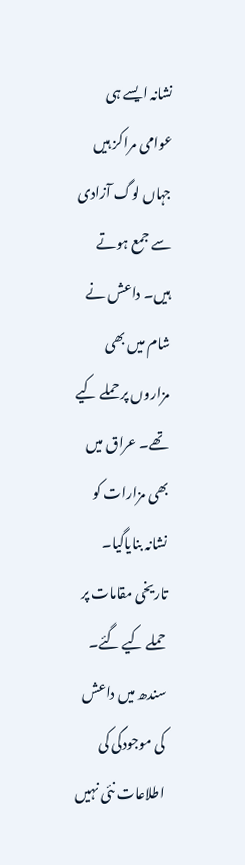نشانہ ایسے ہی عوامی مراکز ہیں جہاں لوگ آزادی سے جمع ہوتے ہیں۔ داعش نے شام میں بھی مزاروں پر حملے کیے تھے۔ عراق میں بھی مزارات کو نشانہ بنایاگیا۔ تاریخی مقامات پر حملے کیے گئے۔ سندھ میں داعش کی موجودگی کی اطلاعات نئی نہیں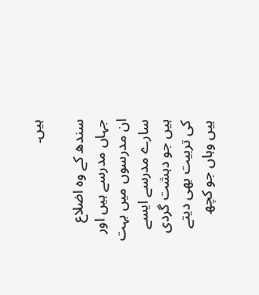ہیں۔

سندھ کے وہ اضلاع جہاں مدرسے ہیں اور ان مدرسوں میں بہت سارے مدرسے ایسے ہیں جو دہشت گردی کی تربیت بھی دیتے ہیں وہاں جو کچھ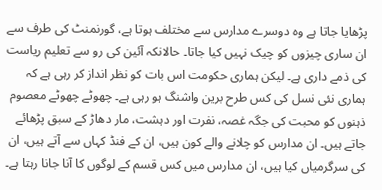پڑھایا جاتا ہے وہ دوسرے مدارس سے مختلف ہوتا ہے، گورنمنٹ کی طرف سے ان ساری چیزوں کو چیک نہیں کیا جاتا۔ حالانکہ آئین کی رو سے تعلیم ریاست کی ذمے داری ہے۔ لیکن ہماری حکومت اس بات کو نظر انداز کر رہی ہے کہ ہماری نئی نسل کی کس طرح برین واشنگ ہو رہی ہے۔ چھوٹے چھوٹے معصوم ذہنوں کو محبت کی جگہ غصہ، نفرت اور دہشت، مار دھاڑ کے سبق پڑھائے جاتے ہیں۔ ان مدارس کو چلانے والے کون ہیں، ان کے فنڈ کہاں سے آتے ہیں، ان کی سرگرمیاں کیا ہیں، ان مدارس میں کس قسم کے لوگوں کا آنا جانا رہتا ہے۔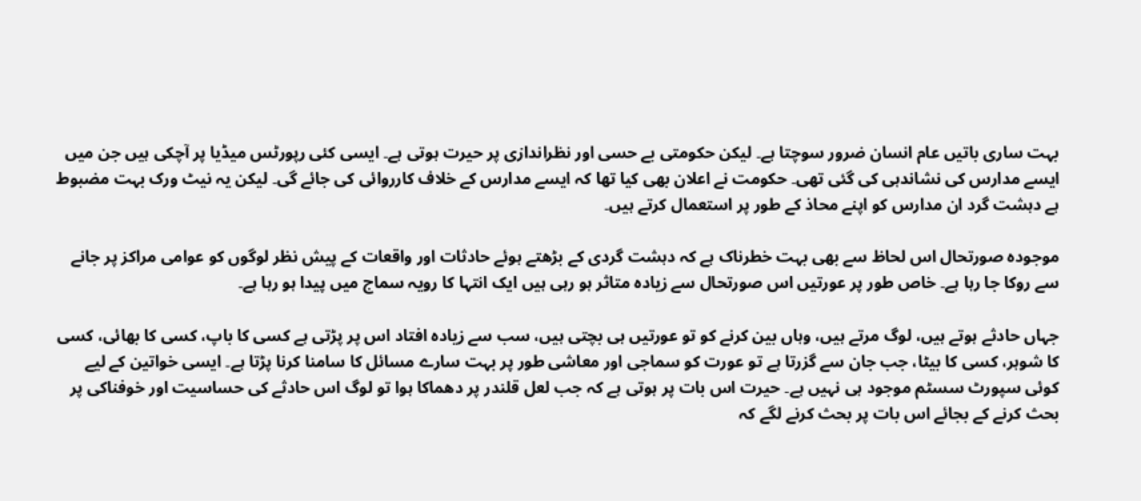بہت ساری باتیں عام انسان ضرور سوچتا ہے۔ لیکن حکومتی بے حسی اور نظراندازی پر حیرت ہوتی ہے۔ ایسی کئی رپورٹس میڈیا پر آچکی ہیں جن میں ایسے مدارس کی نشاندہی کی گئی تھی۔ حکومت نے اعلان بھی کیا تھا کہ ایسے مدارس کے خلاف کارروائی کی جائے گی۔ لیکن یہ نیٹ ورک بہت مضبوط ہے دہشت گرد ان مدارس کو اپنے محاذ کے طور پر استعمال کرتے ہیں۔

موجودہ صورتحال اس لحاظ سے بھی بہت خطرناک ہے کہ دہشت گردی کے بڑھتے ہوئے حادثات اور واقعات کے پیش نظر لوگوں کو عوامی مراکز پر جانے سے روکا جا رہا ہے۔ خاص طور پر عورتیں اس صورتحال سے زیادہ متاثر ہو رہی ہیں ایک انتہا کا رویہ سماج میں پیدا ہو رہا ہے۔

جہاں حادثے ہوتے ہیں، لوگ مرتے ہیں، وہاں بین کرنے کو تو عورتیں ہی بچتی ہیں، سب سے زیادہ افتاد اس پر پڑتی ہے کسی کا باپ، کسی کا بھائی، کسی کا شوہر، کسی کا بیٹا، جب جان سے گزرتا ہے تو عورت کو سماجی اور معاشی طور پر بہت سارے مسائل کا سامنا کرنا پڑتا ہے۔ ایسی خواتین کے لیے کوئی سپورٹ سسٹم موجود ہی نہیں ہے۔ حیرت اس بات پر ہوتی ہے کہ جب لعل قلندر پر دھماکا ہوا تو لوگ اس حادثے کی حساسیت اور خوفناکی پر بحث کرنے کے بجائے اس بات پر بحث کرنے لگے کہ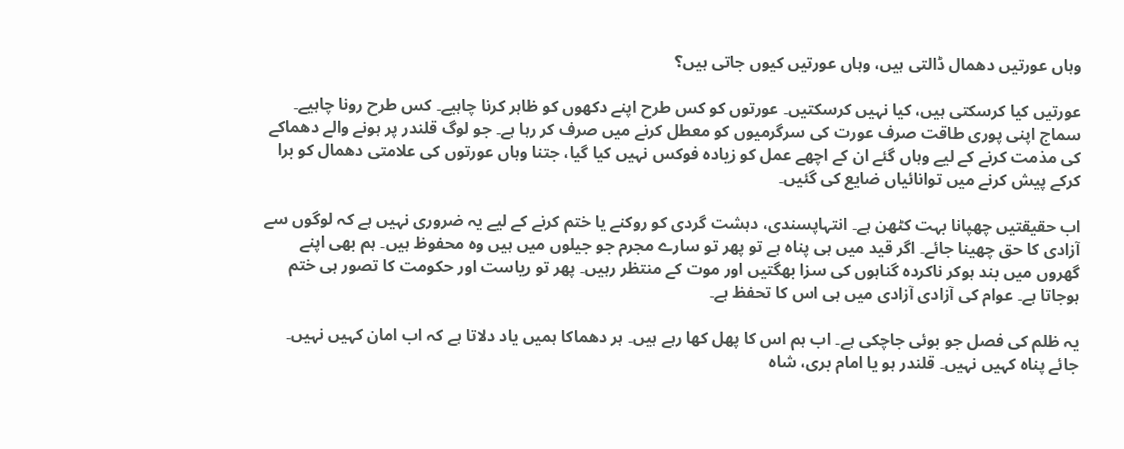وہاں عورتیں دھمال ڈالتی ہیں، وہاں عورتیں کیوں جاتی ہیں؟

عورتیں کیا کرسکتی ہیں، کیا نہیں کرسکتیں۔ عورتوں کو کس طرح اپنے دکھوں کو ظاہر کرنا چاہیے۔ کس طرح رونا چاہیے۔ سماج اپنی پوری طاقت صرف عورت کی سرگرمیوں کو معطل کرنے میں صرف کر رہا ہے۔ جو لوگ قلندر پر ہونے والے دھماکے کی مذمت کرنے کے لیے وہاں گئے ان کے اچھے عمل کو زیادہ فوکس نہیں کیا گیا، جتنا وہاں عورتوں کی علامتی دھمال کو برا کرکے پیش کرنے میں توانائیاں ضایع کی گئیں۔

اب حقیقتیں چھپانا بہت کٹھن ہے۔ انتہاپسندی، دہشت گردی کو روکنے یا ختم کرنے کے لیے یہ ضروری نہیں ہے کہ لوگوں سے آزادی کا حق چھینا جائے۔ اگر قید میں ہی پناہ ہے تو پھر تو سارے مجرم جو جیلوں میں ہیں وہ محفوظ ہیں۔ ہم بھی اپنے گھروں میں بند ہوکر ناکردہ گناہوں کی سزا بھگتیں اور موت کے منتظر رہیں۔ پھر تو ریاست اور حکومت کا تصور ہی ختم ہوجاتا ہے۔ عوام کی آزادی آزادی میں ہی اس کا تحفظ ہے۔

یہ ظلم کی فصل جو بوئی جاچکی ہے۔ اب ہم اس کا پھل کھا رہے ہیں۔ ہر دھماکا ہمیں یاد دلاتا ہے کہ اب امان کہیں نہیں۔ جائے پناہ کہیں نہیں۔ قلندر ہو یا امام بری، شاہ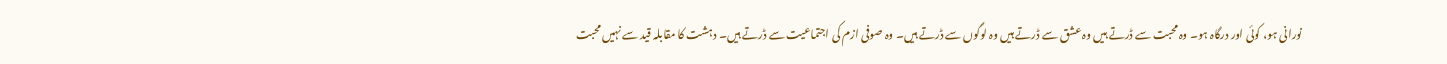نورانی ہو، کوئی اور درگاہ ہو۔ وہ محبت سے ڈرتے ہیں وہ عشق سے ڈرتے ہیں وہ لوگوں سے ڈرتے ہیں۔ وہ صوفی ازم کی اجتماعیت سے ڈرتے ہیں۔ دہشت کا مقابلہ قید سے نہیں محبت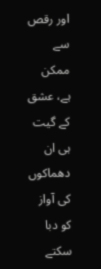اور رقص سے ممکن ہے، عشق کے گیت ہی ان دھماکوں کی آواز کو دبا سکتے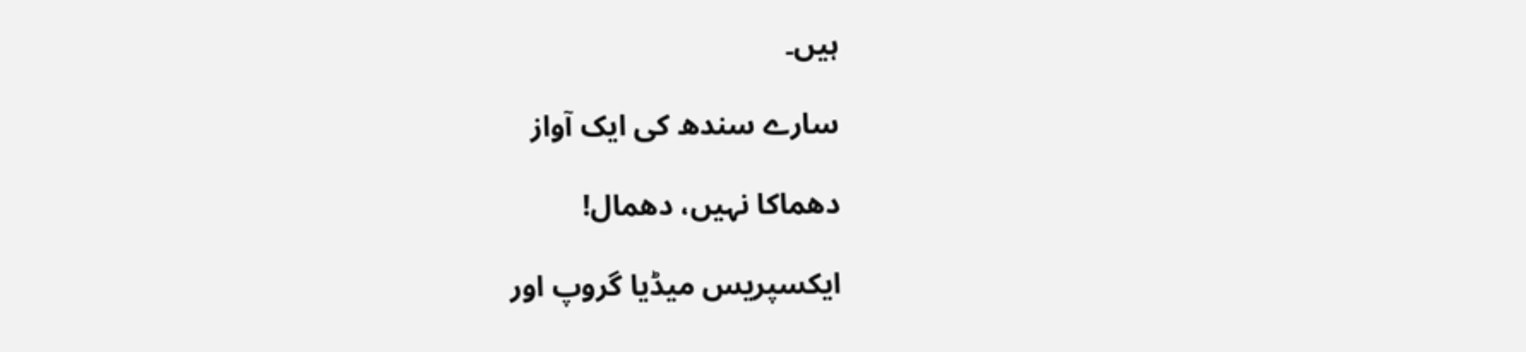ہیں۔

سارے سندھ کی ایک آواز

دھماکا نہیں، دھمال!

ایکسپریس میڈیا گروپ اور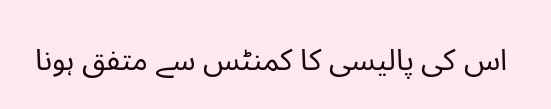اس کی پالیسی کا کمنٹس سے متفق ہونا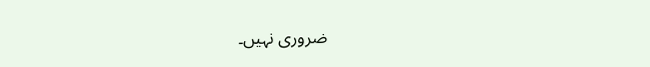ضروری نہیں۔